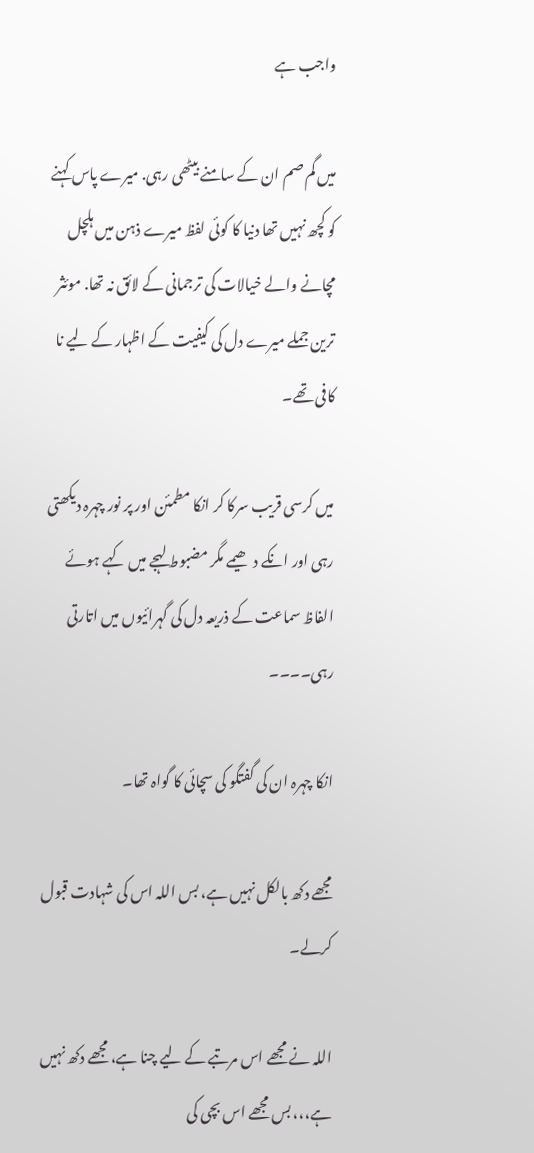واجب ہے

میں گم صم ان کے سامنے بیٹھی رہی. میرے پاس کہنے کو کچھ نہیں تھا دنیا کا کوئی لفظ میرے ذہن میں ہلچل مچانے والے خیالات کی ترجمانی کے لائق نہ تھا. موئثر ترین جملے میرے دل کی کیفیت کے اظہار کے لیے نا کافی تھے۔

میں کرسی قریب سرکا کر انکا مطمئن اور پر نور چہرہ دیکھتی رہی اور انکے دھیمے مگر مضبوط لہجے میں کہے ہوئے الفاظ سماعت کے ذریعہ دل کی گہرائیوں میں اتارتی رہی۔۔۔۔

انکا چہرہ ان کی گفتگو کی سچائی کا گواہ تھا۔

مجھے دکھ بالکل نہیں ہے، بس اللہ اس کی شہادت قبول کرلے۔

اللہ نے مجھے اس مرتبے کے لیے چنا ہے، مجھے دکھ نہیں ہے،،، بس مجھے اس بچی کی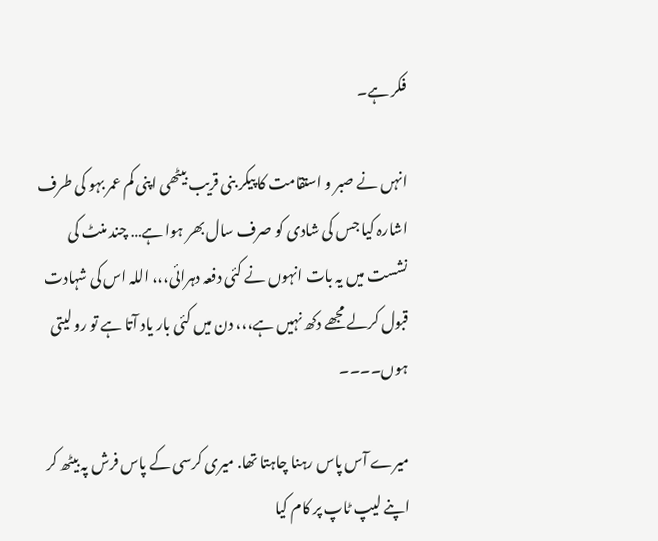فکر ہے۔

انہں نے صبر و استقامت کا پیکر بنی قریب بیٹھی اپنی کم عمر بہو کی طرف اشارہ کیا جس کی شادی کو صرف سال بھر ہوا ہے… چند منٹ کی نشست میں یہ بات انہوں نے کئی دفعہ دہرائی،،، اللہ اس کی شہادت قبول کرلے مجھے دکھ نہیں ہے،،، دن میں کئی بار یاد آتا ہے تو رو لیتی ہوں۔۔۔۔

میرے آس پاس رہنا چاہتا تھا. میری کرسی کے پاس فرش پہ بیٹھ کر اپنے لیپ ٹاپ پر کام کیا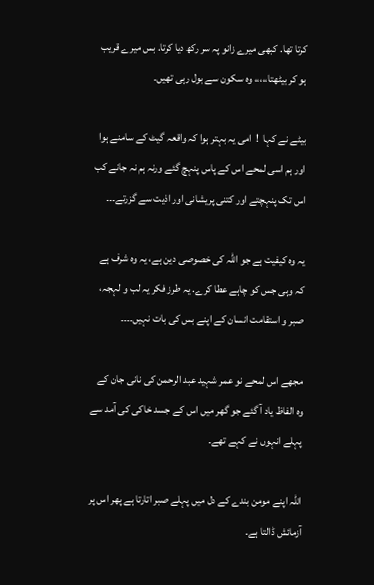کرتا تھا. کبھی میرے زانو پہ سر رکھ دیا کرتا. بس میرے قریب ہو کر بیٹھتا،،،،، وہ سکون سے بول رہی تھیں۔

بیٹے نے کہا  !  امی یہ بہتر ہوا کہ واقعہ گیٹ کے سامنے ہوا اور ہم اسی لمحے اس کے پاس پنہچ گئے ورنہ ہم نہ جانے کب اس تک پنہچتے اور کتنی پریشانی اور اذیت سے گزرتے۔۔۔

یہ وہ کیفیت ہے جو اللہ کی خصوصی دین ہے، یہ وہ شرف ہے کہ وہی جس کو چاہے عطا کرے. یہ طرز فکر یہ لب و لہجہ، صبر و استقامت انسان کے اپنے بس کی بات نہیں۔۔۔۔

مجھے اس لمحے نو عمر شہید عبد الرحمن کی نانی جان کے وہ الفاظ یاد آ گئے جو گھر میں اس کے جسد خاکی کی آمد سے پہلے انہوں نے کہے تھے۔

اللہ اپنے مومن بندے کے دل میں پہلے صبر اتارتا ہے پھر اس پر آزمائش ڈالتا ہے۔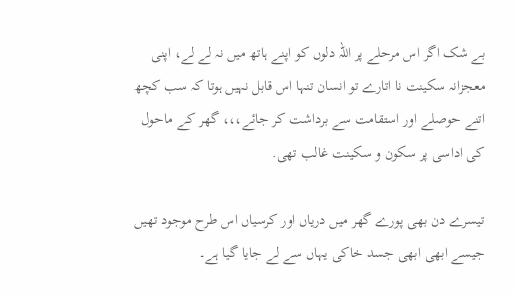بے شک اگر اس مرحلے پر اللہ دلوں کو اپنے ہاتھ میں نہ لے لے، اپنی معجزانہ سکینت نا اتارے تو انسان تنہا اس قابل نہیں ہوتا کہ سب کچھ اتنے حوصلے اور استقامت سے برداشت کر جائے،،، گھر کے ماحول کی اداسی پر سکون و سکینت غالب تھی.

تیسرے دن بھی پورے گھر میں دریاں اور کرسیاں اس طرح موجود تھیں جیسے ابھی ابھی جسد خاکی یہاں سے لے جایا گیا ہے۔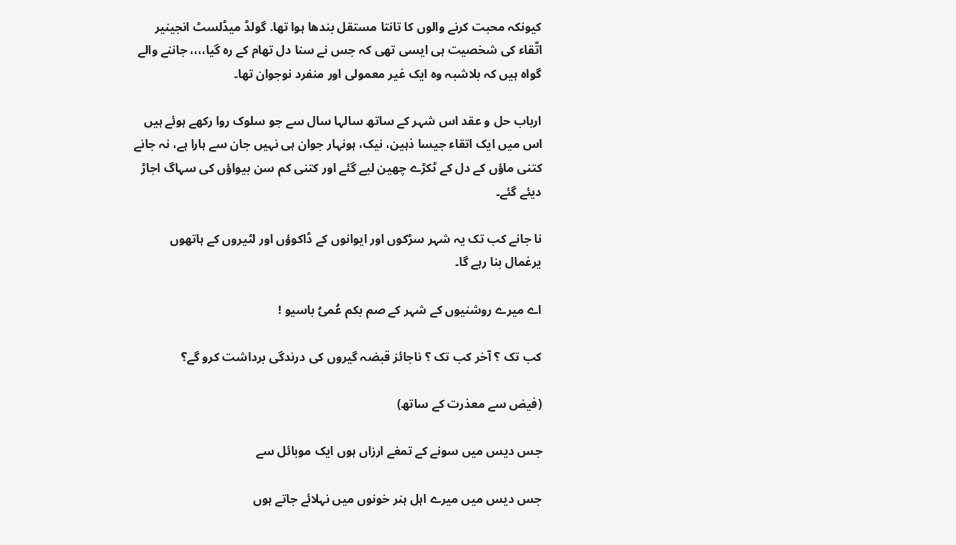کیونکہ محبت کرنے والوں کا تانتا مستقل بندھا ہوا تھا. گولڈ میڈلسٹ انجینیر اتّقاء کی شخصیت ہی ایسی تھی کہ جس نے سنا دل تھام کے رہ گیا،،،، جاننے والے گواہ ہیں کہ بلاشبہ وہ ایک غیر معمولی اور منفرد نوجوان تھا۔

ارباب حل و عقد اس شہر کے ساتھ سالہا سال سے جو سلوک روا رکھے ہوئے ہیں اس میں ایک اتقاء جیسا ذہین، نیک، ہونہار جوان ہی نہیں جان سے ہارا ہے، نہ جانے کتنی ماؤں کے دل کے ٹکڑے چھین لیے گئے اور کتنی کم سن بیواؤں کی سہاگ اجاڑ دیئے گئے۔

نا جانے کب تک یہ شہر سڑکوں اور ایوانوں کے ڈاکوؤں اور لٹیروں کے ہاتھوں یرغمال بنا رہے گا۔

اے میرے روشنیوں کے شہر کے صم بکم عُمیُ باسیو !

کب تک ؟ آخر کب تک ؟ ناجائز قبضہ گیروں کی درندگی برداشت کرو گے؟

(فیض سے معذرت کے ساتھ)

جس دیس میں سونے کے تمغے ارزاں ہوں ایک موبائل سے

جس دیس میں میرے اہل ہنر خونوں میں نہلائے جاتے ہوں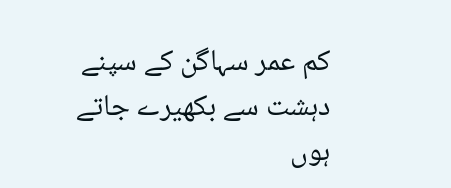کم عمر سہاگن کے سپنے دہشت سے بکھیرے جاتے ہوں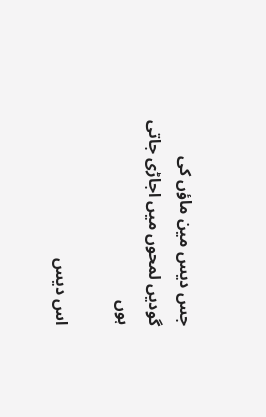جس دیس مین ماؤں کی گودیں لمحوں میں اجاڑی جاتی ہوں

اس دیس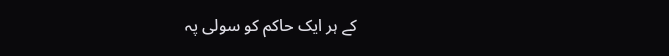کے ہر ایک حاکم کو سولی پہ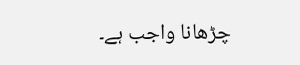چڑھانا واجب ہے۔